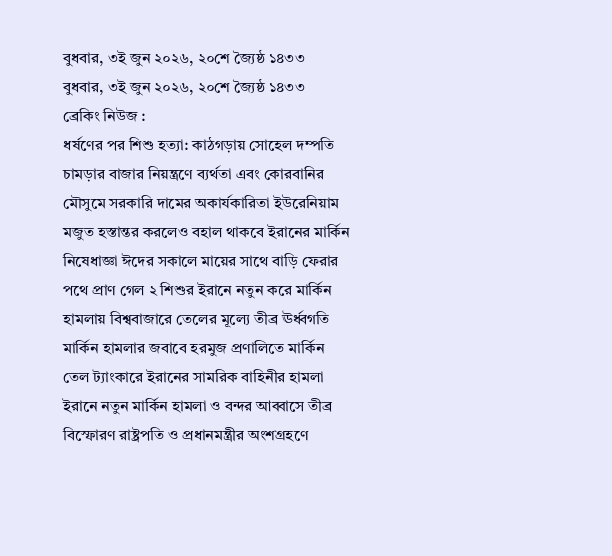বুধবার, ৩ই জুন ২০২৬, ২০শে জ্যৈষ্ঠ ১৪৩৩
বুধবার, ৩ই জুন ২০২৬, ২০শে জ্যৈষ্ঠ ১৪৩৩
ব্রেকিং নিউজ :
ধর্ষণের পর শিশু হত্যা: কাঠগড়ায় সোহেল দম্পতি চামড়ার বাজার নিয়ন্ত্রণে ব্যর্থতা এবং কোরবানির মৌসুমে সরকারি দামের অকার্যকারিতা ইউরেনিয়াম মজুত হস্তান্তর করলেও বহাল থাকবে ইরানের মার্কিন নিষেধাজ্ঞা ঈদের সকালে মায়ের সাথে বাড়ি ফেরার পথে প্রাণ গেল ২ শিশুর ইরানে নতুন করে মার্কিন হামলায় বিশ্ববাজারে তেলের মূল্যে তীব্র ঊর্ধ্বগতি মার্কিন হামলার জবাবে হরমুজ প্রণালিতে মার্কিন তেল ট্যাংকারে ইরানের সামরিক বাহিনীর হামলা ইরানে নতুন মার্কিন হামলা ও বন্দর আব্বাসে তীব্র বিস্ফোরণ রাষ্ট্রপতি ও প্রধানমন্ত্রীর অংশগ্রহণে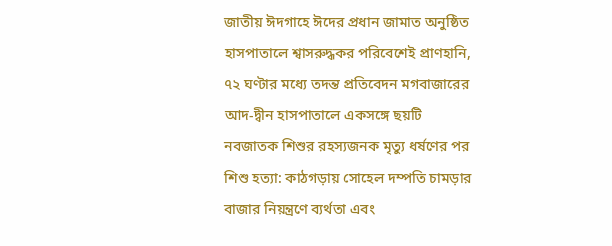জাতীয় ঈদগাহে ঈদের প্রধান জামাত অনুষ্ঠিত হাসপাতালে শ্বাসরুদ্ধকর পরিবেশেই প্রাণহানি, ৭২ ঘণ্টার মধ্যে তদন্ত প্রতিবেদন মগবাজারের আদ-দ্বীন হাসপাতালে একসঙ্গে ছয়টি নবজাতক শিশুর রহস্যজনক মৃত্যু ধর্ষণের পর শিশু হত্যা: কাঠগড়ায় সোহেল দম্পতি চামড়ার বাজার নিয়ন্ত্রণে ব্যর্থতা এবং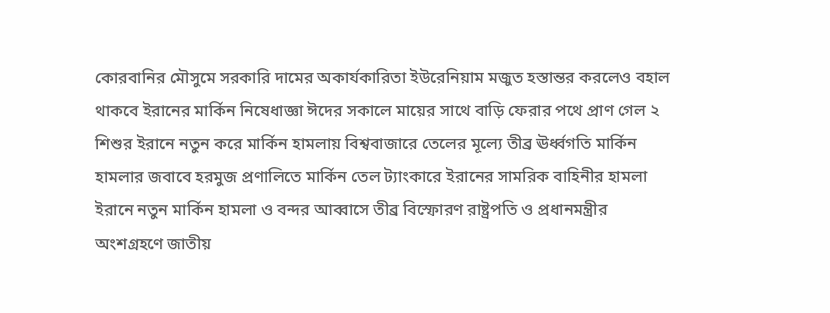কোরবানির মৌসুমে সরকারি দামের অকার্যকারিতা ইউরেনিয়াম মজুত হস্তান্তর করলেও বহাল থাকবে ইরানের মার্কিন নিষেধাজ্ঞা ঈদের সকালে মায়ের সাথে বাড়ি ফেরার পথে প্রাণ গেল ২ শিশুর ইরানে নতুন করে মার্কিন হামলায় বিশ্ববাজারে তেলের মূল্যে তীব্র ঊর্ধ্বগতি মার্কিন হামলার জবাবে হরমুজ প্রণালিতে মার্কিন তেল ট্যাংকারে ইরানের সামরিক বাহিনীর হামলা ইরানে নতুন মার্কিন হামলা ও বন্দর আব্বাসে তীব্র বিস্ফোরণ রাষ্ট্রপতি ও প্রধানমন্ত্রীর অংশগ্রহণে জাতীয়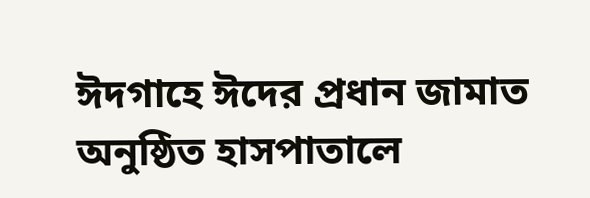ঈদগাহে ঈদের প্রধান জামাত অনুষ্ঠিত হাসপাতালে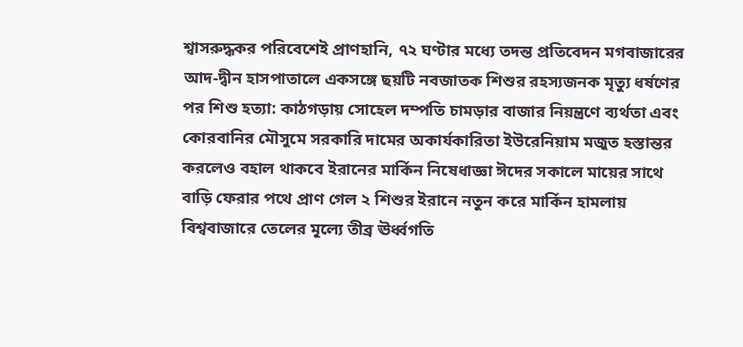শ্বাসরুদ্ধকর পরিবেশেই প্রাণহানি, ৭২ ঘণ্টার মধ্যে তদন্ত প্রতিবেদন মগবাজারের আদ-দ্বীন হাসপাতালে একসঙ্গে ছয়টি নবজাতক শিশুর রহস্যজনক মৃত্যু ধর্ষণের পর শিশু হত্যা: কাঠগড়ায় সোহেল দম্পতি চামড়ার বাজার নিয়ন্ত্রণে ব্যর্থতা এবং কোরবানির মৌসুমে সরকারি দামের অকার্যকারিতা ইউরেনিয়াম মজুত হস্তান্তর করলেও বহাল থাকবে ইরানের মার্কিন নিষেধাজ্ঞা ঈদের সকালে মায়ের সাথে বাড়ি ফেরার পথে প্রাণ গেল ২ শিশুর ইরানে নতুন করে মার্কিন হামলায় বিশ্ববাজারে তেলের মূল্যে তীব্র ঊর্ধ্বগতি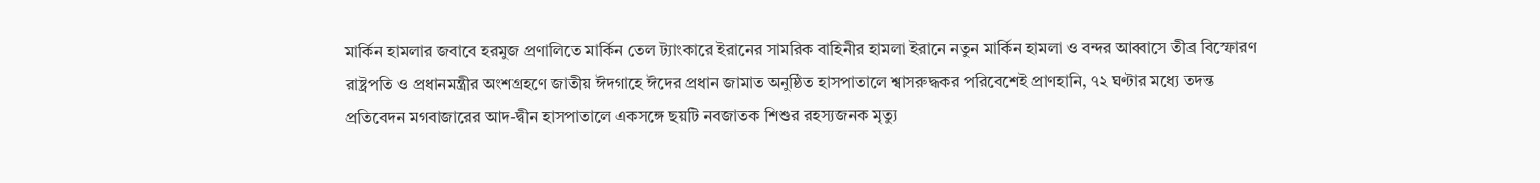মার্কিন হামলার জবাবে হরমুজ প্রণালিতে মার্কিন তেল ট্যাংকারে ইরানের সামরিক বাহিনীর হামলা ইরানে নতুন মার্কিন হামলা ও বন্দর আব্বাসে তীব্র বিস্ফোরণ রাষ্ট্রপতি ও প্রধানমন্ত্রীর অংশগ্রহণে জাতীয় ঈদগাহে ঈদের প্রধান জামাত অনুষ্ঠিত হাসপাতালে শ্বাসরুদ্ধকর পরিবেশেই প্রাণহানি, ৭২ ঘণ্টার মধ্যে তদন্ত প্রতিবেদন মগবাজারের আদ-দ্বীন হাসপাতালে একসঙ্গে ছয়টি নবজাতক শিশুর রহস্যজনক মৃত্যু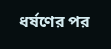ধর্ষণের পর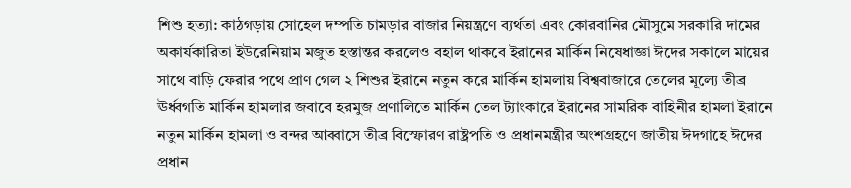শিশু হত্যা: কাঠগড়ায় সোহেল দম্পতি চামড়ার বাজার নিয়ন্ত্রণে ব্যর্থতা এবং কোরবানির মৌসুমে সরকারি দামের অকার্যকারিতা ইউরেনিয়াম মজুত হস্তান্তর করলেও বহাল থাকবে ইরানের মার্কিন নিষেধাজ্ঞা ঈদের সকালে মায়ের সাথে বাড়ি ফেরার পথে প্রাণ গেল ২ শিশুর ইরানে নতুন করে মার্কিন হামলায় বিশ্ববাজারে তেলের মূল্যে তীব্র ঊর্ধ্বগতি মার্কিন হামলার জবাবে হরমুজ প্রণালিতে মার্কিন তেল ট্যাংকারে ইরানের সামরিক বাহিনীর হামলা ইরানে নতুন মার্কিন হামলা ও বন্দর আব্বাসে তীব্র বিস্ফোরণ রাষ্ট্রপতি ও প্রধানমন্ত্রীর অংশগ্রহণে জাতীয় ঈদগাহে ঈদের প্রধান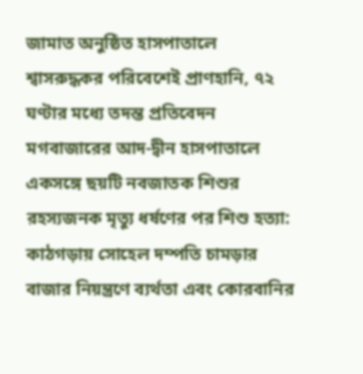জামাত অনুষ্ঠিত হাসপাতালে শ্বাসরুদ্ধকর পরিবেশেই প্রাণহানি, ৭২ ঘণ্টার মধ্যে তদন্ত প্রতিবেদন মগবাজারের আদ-দ্বীন হাসপাতালে একসঙ্গে ছয়টি নবজাতক শিশুর রহস্যজনক মৃত্যু ধর্ষণের পর শিশু হত্যা: কাঠগড়ায় সোহেল দম্পতি চামড়ার বাজার নিয়ন্ত্রণে ব্যর্থতা এবং কোরবানির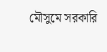মৌসুমে সরকারি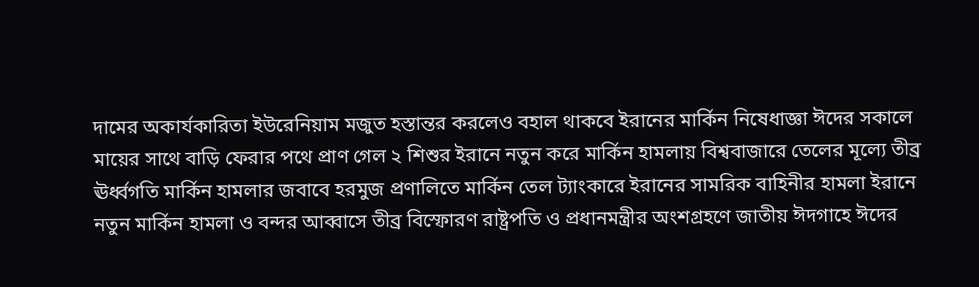দামের অকার্যকারিতা ইউরেনিয়াম মজুত হস্তান্তর করলেও বহাল থাকবে ইরানের মার্কিন নিষেধাজ্ঞা ঈদের সকালে মায়ের সাথে বাড়ি ফেরার পথে প্রাণ গেল ২ শিশুর ইরানে নতুন করে মার্কিন হামলায় বিশ্ববাজারে তেলের মূল্যে তীব্র ঊর্ধ্বগতি মার্কিন হামলার জবাবে হরমুজ প্রণালিতে মার্কিন তেল ট্যাংকারে ইরানের সামরিক বাহিনীর হামলা ইরানে নতুন মার্কিন হামলা ও বন্দর আব্বাসে তীব্র বিস্ফোরণ রাষ্ট্রপতি ও প্রধানমন্ত্রীর অংশগ্রহণে জাতীয় ঈদগাহে ঈদের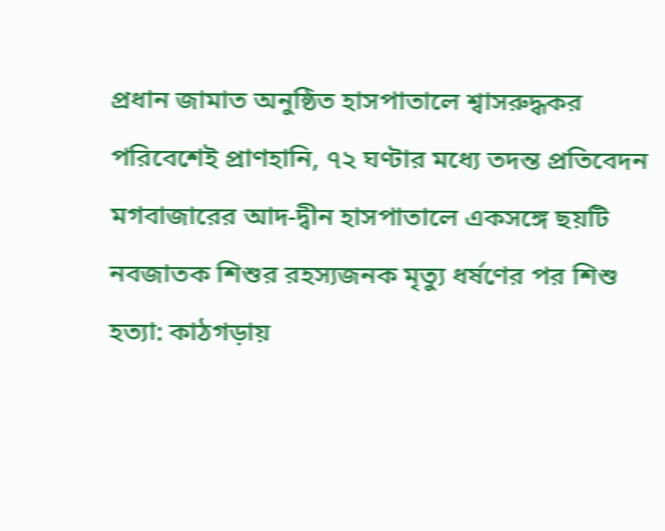প্রধান জামাত অনুষ্ঠিত হাসপাতালে শ্বাসরুদ্ধকর পরিবেশেই প্রাণহানি, ৭২ ঘণ্টার মধ্যে তদন্ত প্রতিবেদন মগবাজারের আদ-দ্বীন হাসপাতালে একসঙ্গে ছয়টি নবজাতক শিশুর রহস্যজনক মৃত্যু ধর্ষণের পর শিশু হত্যা: কাঠগড়ায়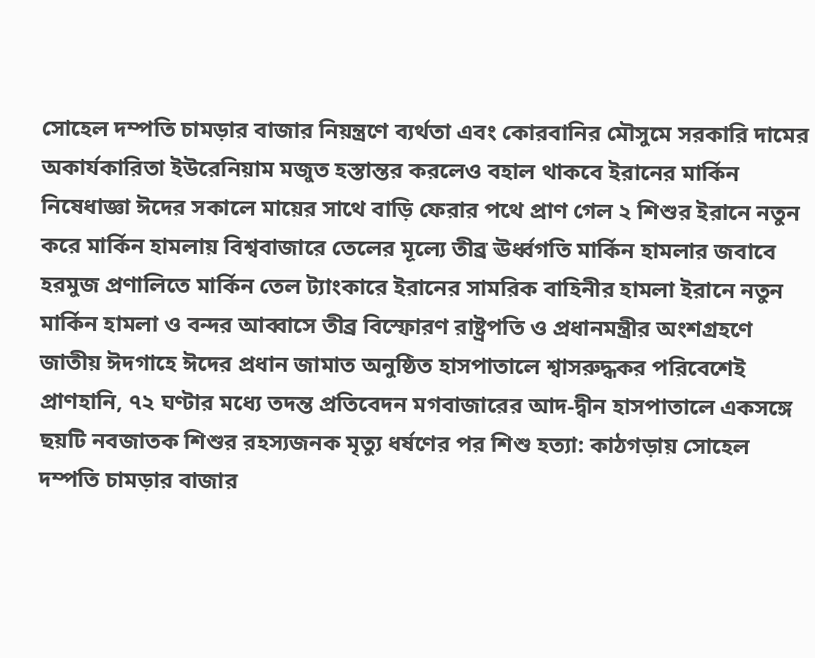সোহেল দম্পতি চামড়ার বাজার নিয়ন্ত্রণে ব্যর্থতা এবং কোরবানির মৌসুমে সরকারি দামের অকার্যকারিতা ইউরেনিয়াম মজুত হস্তান্তর করলেও বহাল থাকবে ইরানের মার্কিন নিষেধাজ্ঞা ঈদের সকালে মায়ের সাথে বাড়ি ফেরার পথে প্রাণ গেল ২ শিশুর ইরানে নতুন করে মার্কিন হামলায় বিশ্ববাজারে তেলের মূল্যে তীব্র ঊর্ধ্বগতি মার্কিন হামলার জবাবে হরমুজ প্রণালিতে মার্কিন তেল ট্যাংকারে ইরানের সামরিক বাহিনীর হামলা ইরানে নতুন মার্কিন হামলা ও বন্দর আব্বাসে তীব্র বিস্ফোরণ রাষ্ট্রপতি ও প্রধানমন্ত্রীর অংশগ্রহণে জাতীয় ঈদগাহে ঈদের প্রধান জামাত অনুষ্ঠিত হাসপাতালে শ্বাসরুদ্ধকর পরিবেশেই প্রাণহানি, ৭২ ঘণ্টার মধ্যে তদন্ত প্রতিবেদন মগবাজারের আদ-দ্বীন হাসপাতালে একসঙ্গে ছয়টি নবজাতক শিশুর রহস্যজনক মৃত্যু ধর্ষণের পর শিশু হত্যা: কাঠগড়ায় সোহেল দম্পতি চামড়ার বাজার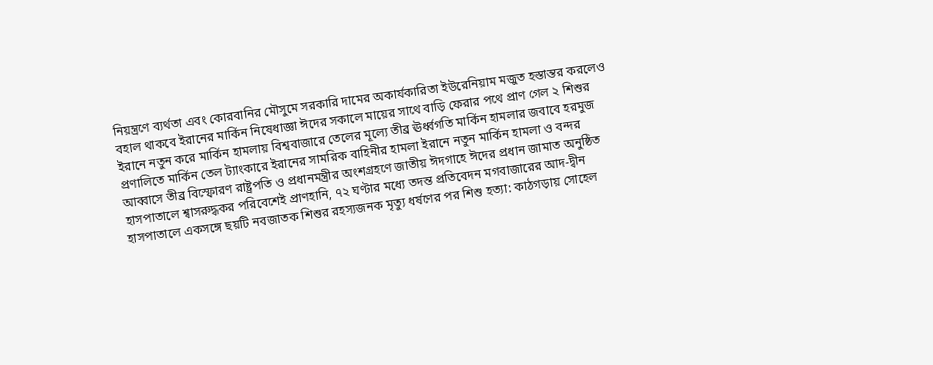নিয়ন্ত্রণে ব্যর্থতা এবং কোরবানির মৌসুমে সরকারি দামের অকার্যকারিতা ইউরেনিয়াম মজুত হস্তান্তর করলেও বহাল থাকবে ইরানের মার্কিন নিষেধাজ্ঞা ঈদের সকালে মায়ের সাথে বাড়ি ফেরার পথে প্রাণ গেল ২ শিশুর ইরানে নতুন করে মার্কিন হামলায় বিশ্ববাজারে তেলের মূল্যে তীব্র ঊর্ধ্বগতি মার্কিন হামলার জবাবে হরমুজ প্রণালিতে মার্কিন তেল ট্যাংকারে ইরানের সামরিক বাহিনীর হামলা ইরানে নতুন মার্কিন হামলা ও বন্দর আব্বাসে তীব্র বিস্ফোরণ রাষ্ট্রপতি ও প্রধানমন্ত্রীর অংশগ্রহণে জাতীয় ঈদগাহে ঈদের প্রধান জামাত অনুষ্ঠিত হাসপাতালে শ্বাসরুদ্ধকর পরিবেশেই প্রাণহানি, ৭২ ঘণ্টার মধ্যে তদন্ত প্রতিবেদন মগবাজারের আদ-দ্বীন হাসপাতালে একসঙ্গে ছয়টি নবজাতক শিশুর রহস্যজনক মৃত্যু ধর্ষণের পর শিশু হত্যা: কাঠগড়ায় সোহেল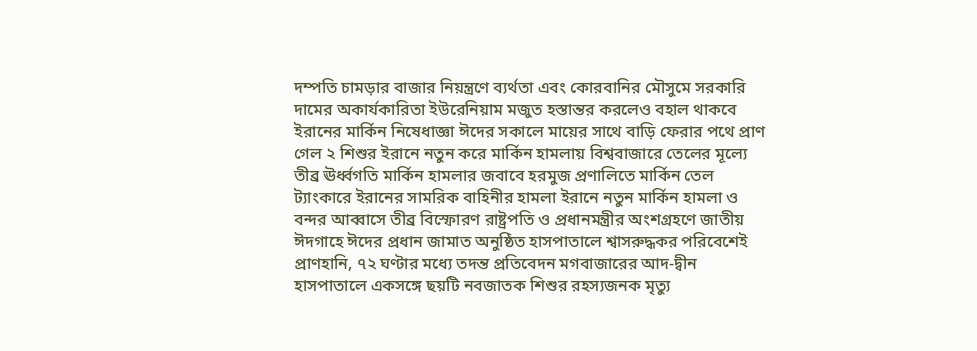দম্পতি চামড়ার বাজার নিয়ন্ত্রণে ব্যর্থতা এবং কোরবানির মৌসুমে সরকারি দামের অকার্যকারিতা ইউরেনিয়াম মজুত হস্তান্তর করলেও বহাল থাকবে ইরানের মার্কিন নিষেধাজ্ঞা ঈদের সকালে মায়ের সাথে বাড়ি ফেরার পথে প্রাণ গেল ২ শিশুর ইরানে নতুন করে মার্কিন হামলায় বিশ্ববাজারে তেলের মূল্যে তীব্র ঊর্ধ্বগতি মার্কিন হামলার জবাবে হরমুজ প্রণালিতে মার্কিন তেল ট্যাংকারে ইরানের সামরিক বাহিনীর হামলা ইরানে নতুন মার্কিন হামলা ও বন্দর আব্বাসে তীব্র বিস্ফোরণ রাষ্ট্রপতি ও প্রধানমন্ত্রীর অংশগ্রহণে জাতীয় ঈদগাহে ঈদের প্রধান জামাত অনুষ্ঠিত হাসপাতালে শ্বাসরুদ্ধকর পরিবেশেই প্রাণহানি, ৭২ ঘণ্টার মধ্যে তদন্ত প্রতিবেদন মগবাজারের আদ-দ্বীন হাসপাতালে একসঙ্গে ছয়টি নবজাতক শিশুর রহস্যজনক মৃত্যু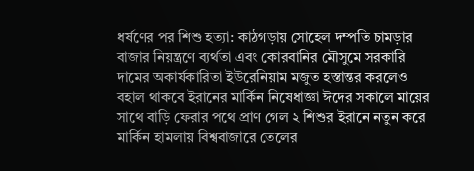ধর্ষণের পর শিশু হত্যা: কাঠগড়ায় সোহেল দম্পতি চামড়ার বাজার নিয়ন্ত্রণে ব্যর্থতা এবং কোরবানির মৌসুমে সরকারি দামের অকার্যকারিতা ইউরেনিয়াম মজুত হস্তান্তর করলেও বহাল থাকবে ইরানের মার্কিন নিষেধাজ্ঞা ঈদের সকালে মায়ের সাথে বাড়ি ফেরার পথে প্রাণ গেল ২ শিশুর ইরানে নতুন করে মার্কিন হামলায় বিশ্ববাজারে তেলের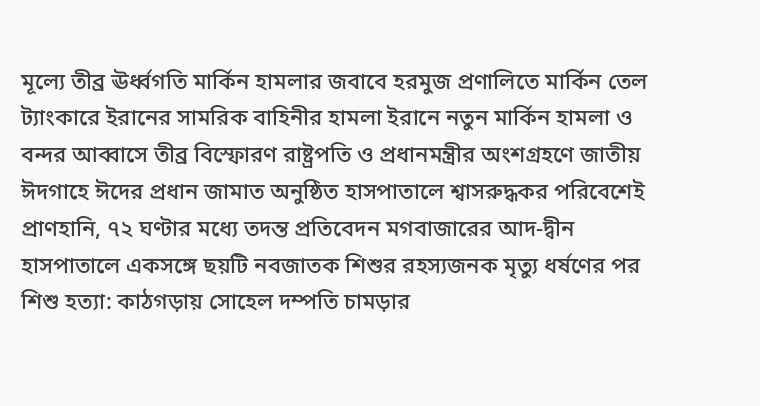মূল্যে তীব্র ঊর্ধ্বগতি মার্কিন হামলার জবাবে হরমুজ প্রণালিতে মার্কিন তেল ট্যাংকারে ইরানের সামরিক বাহিনীর হামলা ইরানে নতুন মার্কিন হামলা ও বন্দর আব্বাসে তীব্র বিস্ফোরণ রাষ্ট্রপতি ও প্রধানমন্ত্রীর অংশগ্রহণে জাতীয় ঈদগাহে ঈদের প্রধান জামাত অনুষ্ঠিত হাসপাতালে শ্বাসরুদ্ধকর পরিবেশেই প্রাণহানি, ৭২ ঘণ্টার মধ্যে তদন্ত প্রতিবেদন মগবাজারের আদ-দ্বীন হাসপাতালে একসঙ্গে ছয়টি নবজাতক শিশুর রহস্যজনক মৃত্যু ধর্ষণের পর শিশু হত্যা: কাঠগড়ায় সোহেল দম্পতি চামড়ার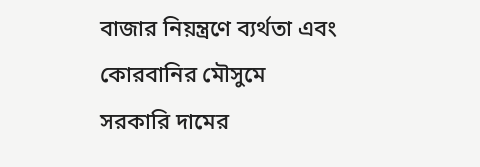বাজার নিয়ন্ত্রণে ব্যর্থতা এবং কোরবানির মৌসুমে সরকারি দামের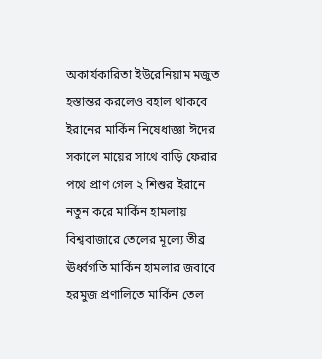অকার্যকারিতা ইউরেনিয়াম মজুত হস্তান্তর করলেও বহাল থাকবে ইরানের মার্কিন নিষেধাজ্ঞা ঈদের সকালে মায়ের সাথে বাড়ি ফেরার পথে প্রাণ গেল ২ শিশুর ইরানে নতুন করে মার্কিন হামলায় বিশ্ববাজারে তেলের মূল্যে তীব্র ঊর্ধ্বগতি মার্কিন হামলার জবাবে হরমুজ প্রণালিতে মার্কিন তেল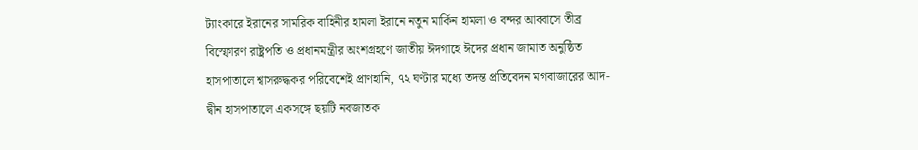ট্যাংকারে ইরানের সামরিক বাহিনীর হামলা ইরানে নতুন মার্কিন হামলা ও বন্দর আব্বাসে তীব্র বিস্ফোরণ রাষ্ট্রপতি ও প্রধানমন্ত্রীর অংশগ্রহণে জাতীয় ঈদগাহে ঈদের প্রধান জামাত অনুষ্ঠিত হাসপাতালে শ্বাসরুদ্ধকর পরিবেশেই প্রাণহানি, ৭২ ঘণ্টার মধ্যে তদন্ত প্রতিবেদন মগবাজারের আদ-দ্বীন হাসপাতালে একসঙ্গে ছয়টি নবজাতক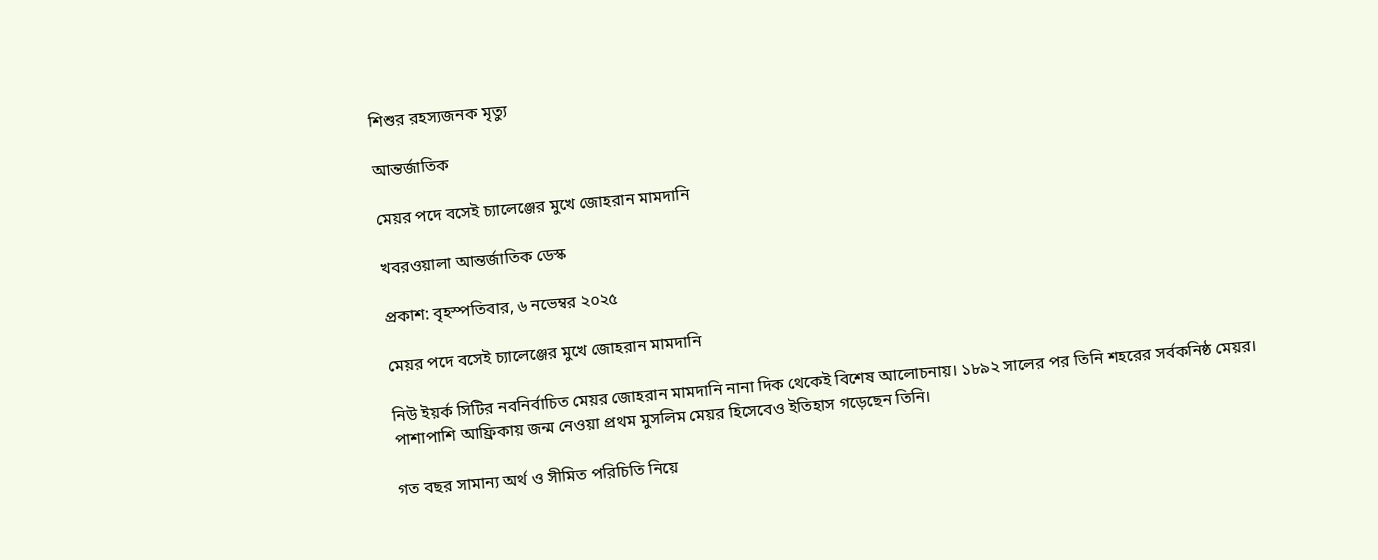শিশুর রহস্যজনক মৃত্যু

আন্তর্জাতিক

মেয়র পদে বসেই চ্যালেঞ্জের মুখে জোহরান মামদানি

খবরওয়ালা আন্তর্জাতিক ডেস্ক

প্রকাশ: বৃহস্পতিবার, ৬ নভেম্বর ২০২৫

মেয়র পদে বসেই চ্যালেঞ্জের মুখে জোহরান মামদানি

নিউ ইয়র্ক সিটির নবনির্বাচিত মেয়র জোহরান মামদানি নানা দিক থেকেই বিশেষ আলোচনায়। ১৮৯২ সালের পর তিনি শহরের সর্বকনিষ্ঠ মেয়র। পাশাপাশি আফ্রিকায় জন্ম নেওয়া প্রথম মুসলিম মেয়র হিসেবেও ইতিহাস গড়েছেন তিনি।

গত বছর সামান্য অর্থ ও সীমিত পরিচিতি নিয়ে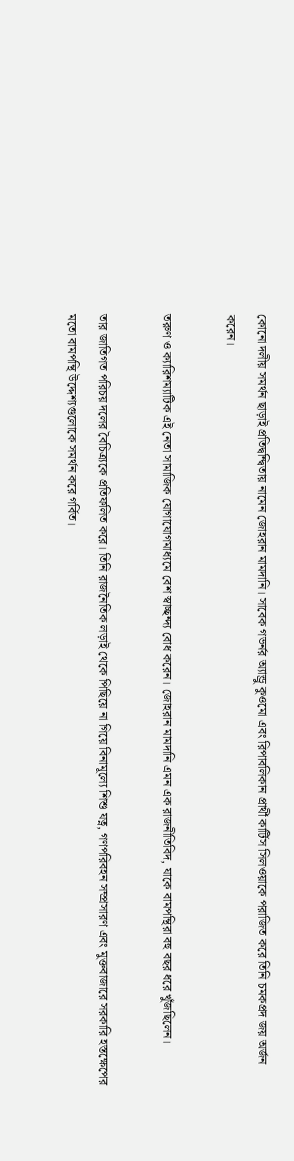কোনো দলীয় সমর্থন ছাড়াই প্রতিদ্বন্দ্বিতায় নামেন জোহরান মামদানি। সাবেক গভর্নর অ্যান্ড্রু কুওমো এবং রিপাবলিকান প্রার্থী কার্টিস সিলওয়াকে পরাজিত করে তিনি চমকপ্রদ জয় অর্জন করেন।

তরুণ ও ক্যারিশম্যাটিক এই নেতা সামাজিক যোগাযোগমাধ্যমে বেশ স্বাচ্ছন্দ্য বোধ করেন। জোহরান মামদানি এমন এক রাজনীতিবিদ, যাকে বামপন্থিরা বহু বছর ধরে খুঁজছিলেন।

তার জাতিগত পরিচয় দলের বৈচিত্র্যকে প্রতিফলিত করে। তিনি রাজনৈতিক লড়াই থেকে পিছিয়ে না গিয়ে বিনামূল্যে শিশু যত্ন, গণপরিবহন সম্প্রসারণ এবং মুক্তবাজারে সরকারি হস্তক্ষেপের মতো বামপন্থি উদ্দেশ্যগুলোকে সমর্থন করে গর্বিত।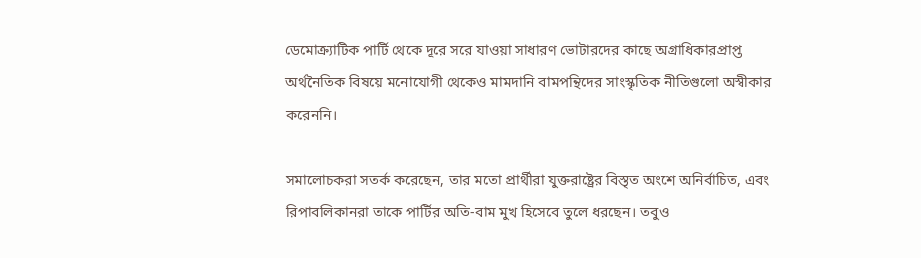ডেমোক্র্যাটিক পার্টি থেকে দূরে সরে যাওয়া সাধারণ ভোটারদের কাছে অগ্রাধিকারপ্রাপ্ত অর্থনৈতিক বিষয়ে মনোযোগী থেকেও মামদানি বামপন্থিদের সাংস্কৃতিক নীতিগুলো অস্বীকার করেননি।

সমালোচকরা সতর্ক করেছেন, তার মতো প্রার্থীরা যুক্তরাষ্ট্রের বিস্তৃত অংশে অনির্বাচিত, এবং রিপাবলিকানরা তাকে পার্টির অতি-বাম মুখ হিসেবে তুলে ধরছেন। তবুও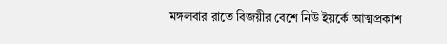মঙ্গলবার রাতে বিজয়ীর বেশে নিউ ইয়র্কে আত্মপ্রকাশ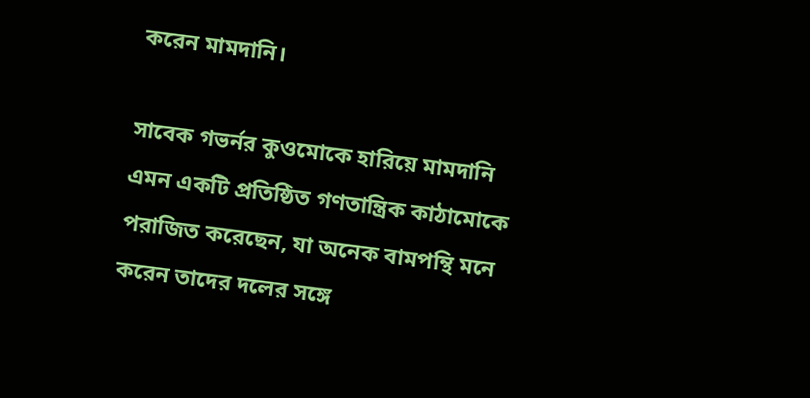করেন মামদানি।

সাবেক গভর্নর কুওমোকে হারিয়ে মামদানি এমন একটি প্রতিষ্ঠিত গণতান্ত্রিক কাঠামোকে পরাজিত করেছেন, যা অনেক বামপন্থি মনে করেন তাদের দলের সঙ্গে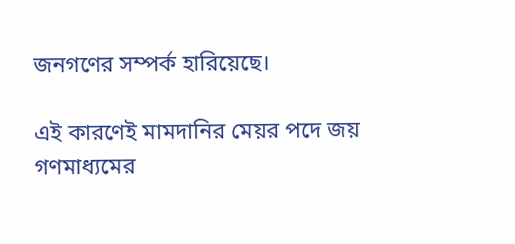জনগণের সম্পর্ক হারিয়েছে।

এই কারণেই মামদানির মেয়র পদে জয় গণমাধ্যমের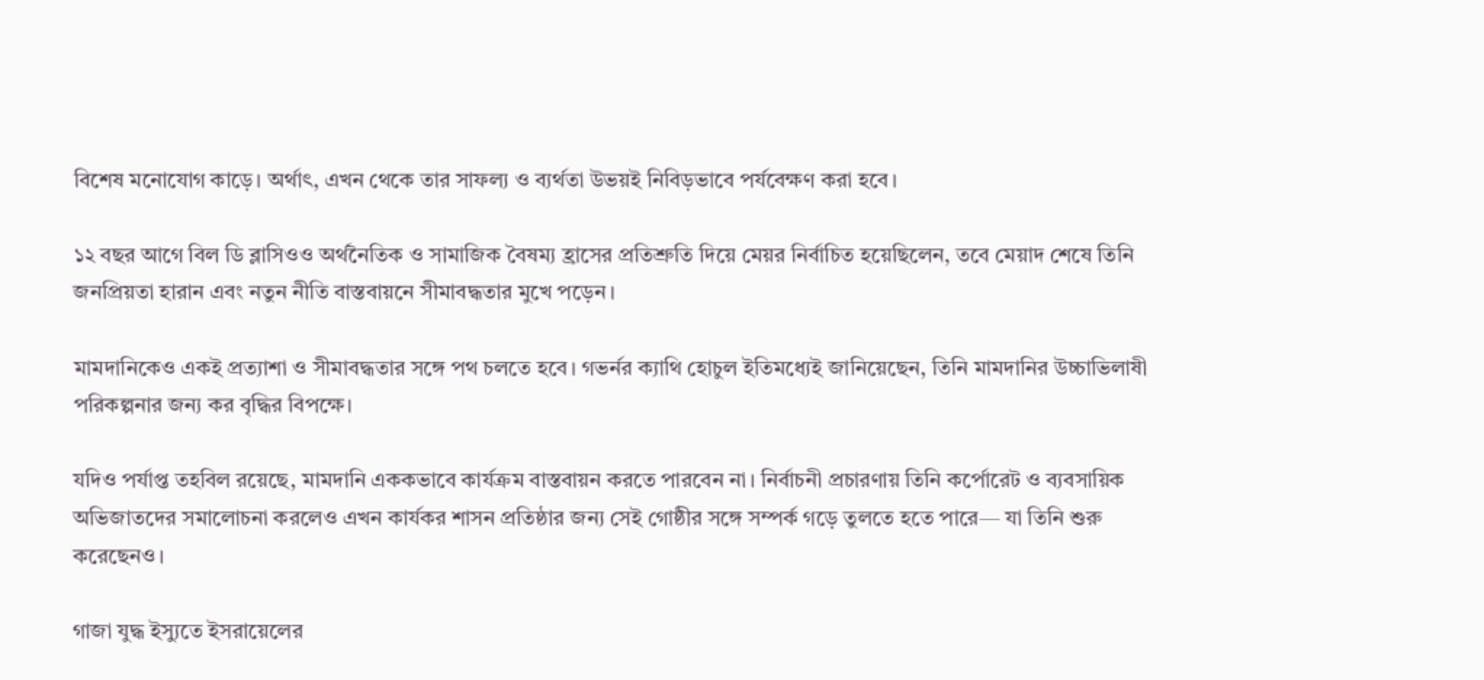বিশেষ মনোযোগ কাড়ে। অর্থাৎ, এখন থেকে তার সাফল্য ও ব্যর্থতা উভয়ই নিবিড়ভাবে পর্যবেক্ষণ করা হবে।

১২ বছর আগে বিল ডি ব্লাসিওও অর্থনৈতিক ও সামাজিক বৈষম্য হ্রাসের প্রতিশ্রুতি দিয়ে মেয়র নির্বাচিত হয়েছিলেন, তবে মেয়াদ শেষে তিনি জনপ্রিয়তা হারান এবং নতুন নীতি বাস্তবায়নে সীমাবদ্ধতার মুখে পড়েন।

মামদানিকেও একই প্রত্যাশা ও সীমাবদ্ধতার সঙ্গে পথ চলতে হবে। গভর্নর ক্যাথি হোচুল ইতিমধ্যেই জানিয়েছেন, তিনি মামদানির উচ্চাভিলাষী পরিকল্পনার জন্য কর বৃদ্ধির বিপক্ষে।

যদিও পর্যাপ্ত তহবিল রয়েছে, মামদানি এককভাবে কার্যক্রম বাস্তবায়ন করতে পারবেন না। নির্বাচনী প্রচারণায় তিনি কর্পোরেট ও ব্যবসায়িক অভিজাতদের সমালোচনা করলেও এখন কার্যকর শাসন প্রতিষ্ঠার জন্য সেই গোষ্ঠীর সঙ্গে সম্পর্ক গড়ে তুলতে হতে পারে— যা তিনি শুরু করেছেনও।

গাজা যুদ্ধ ইস্যুতে ইসরায়েলের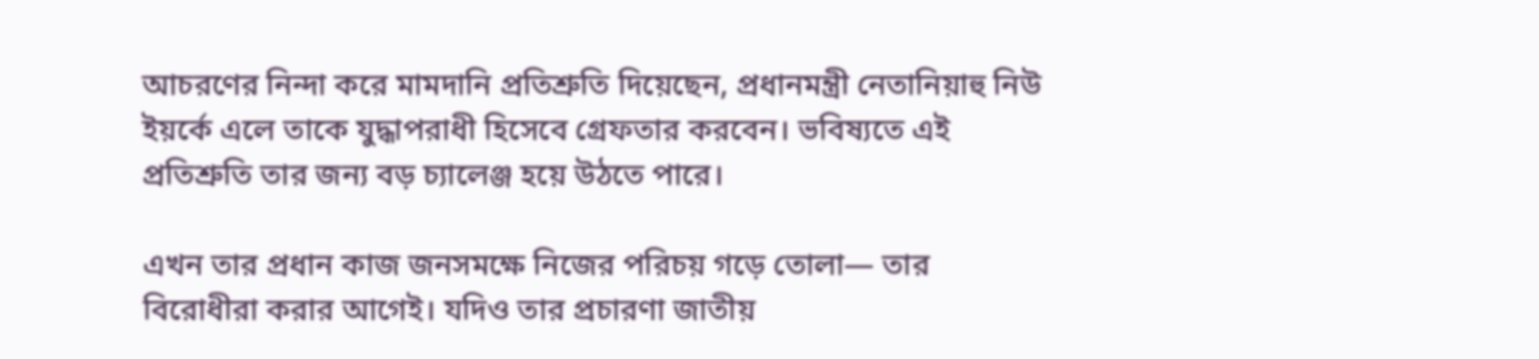আচরণের নিন্দা করে মামদানি প্রতিশ্রুতি দিয়েছেন, প্রধানমন্ত্রী নেতানিয়াহু নিউ ইয়র্কে এলে তাকে যুদ্ধাপরাধী হিসেবে গ্রেফতার করবেন। ভবিষ্যতে এই প্রতিশ্রুতি তার জন্য বড় চ্যালেঞ্জ হয়ে উঠতে পারে।

এখন তার প্রধান কাজ জনসমক্ষে নিজের পরিচয় গড়ে তোলা— তার বিরোধীরা করার আগেই। যদিও তার প্রচারণা জাতীয়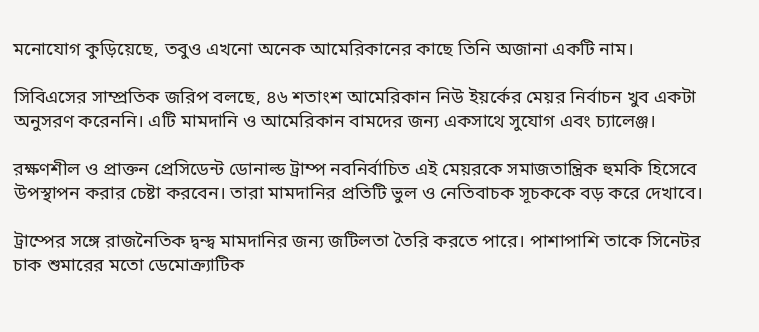মনোযোগ কুড়িয়েছে, তবুও এখনো অনেক আমেরিকানের কাছে তিনি অজানা একটি নাম।

সিবিএসের সাম্প্রতিক জরিপ বলছে, ৪৬ শতাংশ আমেরিকান নিউ ইয়র্কের মেয়র নির্বাচন খুব একটা অনুসরণ করেননি। এটি মামদানি ও আমেরিকান বামদের জন্য একসাথে সুযোগ এবং চ্যালেঞ্জ।

রক্ষণশীল ও প্রাক্তন প্রেসিডেন্ট ডোনাল্ড ট্রাম্প নবনির্বাচিত এই মেয়রকে সমাজতান্ত্রিক হুমকি হিসেবে উপস্থাপন করার চেষ্টা করবেন। তারা মামদানির প্রতিটি ভুল ও নেতিবাচক সূচককে বড় করে দেখাবে।

ট্রাম্পের সঙ্গে রাজনৈতিক দ্বন্দ্ব মামদানির জন্য জটিলতা তৈরি করতে পারে। পাশাপাশি তাকে সিনেটর চাক শুমারের মতো ডেমোক্র্যাটিক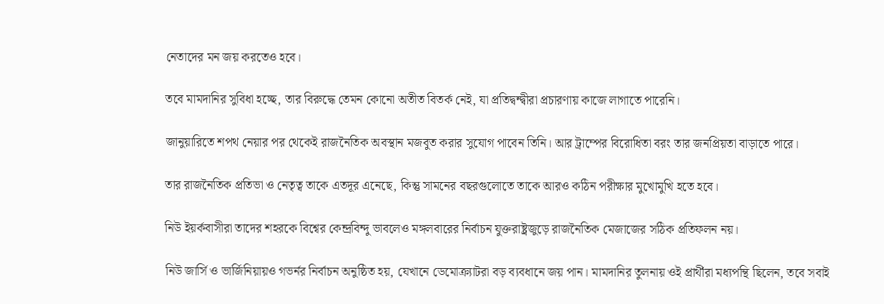নেতাদের মন জয় করতেও হবে।

তবে মামদানির সুবিধা হচ্ছে, তার বিরুদ্ধে তেমন কোনো অতীত বিতর্ক নেই, যা প্রতিদ্বন্দ্বীরা প্রচারণায় কাজে লাগাতে পারেনি।

জানুয়ারিতে শপথ নেয়ার পর থেকেই রাজনৈতিক অবস্থান মজবুত করার সুযোগ পাবেন তিনি। আর ট্রাম্পের বিরোধিতা বরং তার জনপ্রিয়তা বাড়াতে পারে।

তার রাজনৈতিক প্রতিভা ও নেতৃত্ব তাকে এতদূর এনেছে, কিন্তু সামনের বছরগুলোতে তাকে আরও কঠিন পরীক্ষার মুখোমুখি হতে হবে।

নিউ ইয়র্কবাসীরা তাদের শহরকে বিশ্বের কেন্দ্রবিন্দু ভাবলেও মঙ্গলবারের নির্বাচন যুক্তরাষ্ট্রজুড়ে রাজনৈতিক মেজাজের সঠিক প্রতিফলন নয়।

নিউ জার্সি ও ভার্জিনিয়ায়ও গভর্নর নির্বাচন অনুষ্ঠিত হয়, যেখানে ডেমোক্র্যাটরা বড় ব্যবধানে জয় পান। মামদানির তুলনায় ওই প্রার্থীরা মধ্যপন্থি ছিলেন, তবে সবাই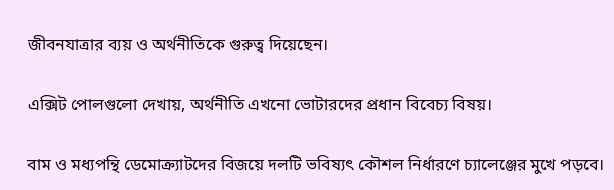জীবনযাত্রার ব্যয় ও অর্থনীতিকে গুরুত্ব দিয়েছেন।

এক্সিট পোলগুলো দেখায়, অর্থনীতি এখনো ভোটারদের প্রধান বিবেচ্য বিষয়।

বাম ও মধ্যপন্থি ডেমোক্র্যাটদের বিজয়ে দলটি ভবিষ্যৎ কৌশল নির্ধারণে চ্যালেঞ্জের মুখে পড়বে।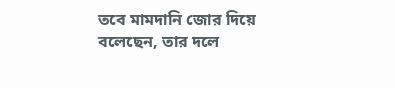তবে মামদানি জোর দিয়ে বলেছেন, তার দলে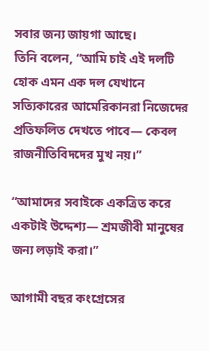সবার জন্য জায়গা আছে।
তিনি বলেন, “আমি চাই এই দলটি হোক এমন এক দল যেখানে সত্যিকারের আমেরিকানরা নিজেদের প্রতিফলিত দেখতে পাবে— কেবল রাজনীতিবিদদের মুখ নয়।”

“আমাদের সবাইকে একত্রিত করে একটাই উদ্দেশ্য— শ্রমজীবী মানুষের জন্য লড়াই করা।”

আগামী বছর কংগ্রেসের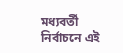মধ্যবর্তী নির্বাচনে এই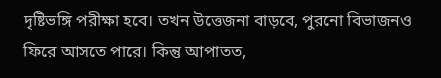দৃষ্টিভঙ্গি পরীক্ষা হবে। তখন উত্তেজনা বাড়বে, পুরনো বিভাজনও ফিরে আসতে পারে। কিন্তু আপাতত,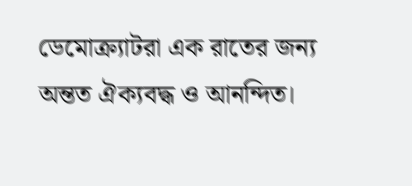ডেমোক্র্যাটরা এক রাতের জন্য অন্তত ঐক্যবদ্ধ ও আনন্দিত।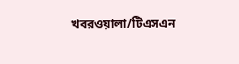খবরওয়ালা/টিএসএন